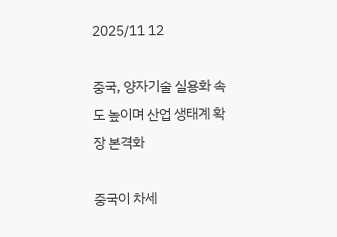2025/11 12

중국, 양자기술 실용화 속도 높이며 산업 생태계 확장 본격화

중국이 차세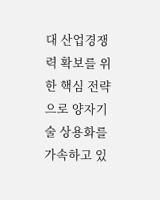대 산업경쟁력 확보를 위한 핵심 전략으로 양자기술 상용화를 가속하고 있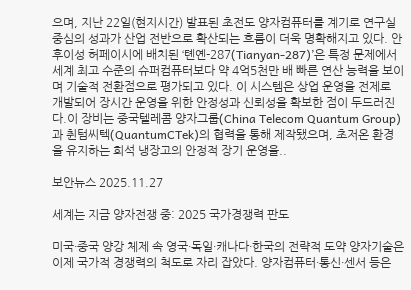으며, 지난 22일(현지시간) 발표된 초전도 양자컴퓨터를 계기로 연구실 중심의 성과가 산업 전반으로 확산되는 흐름이 더욱 명확해지고 있다. 안후이성 허페이시에 배치된 ‘톈옌-287(Tianyan-287)’은 특정 문제에서 세계 최고 수준의 슈퍼컴퓨터보다 약 4억5천만 배 빠른 연산 능력을 보이며 기술적 전환점으로 평가되고 있다. 이 시스템은 상업 운영을 전제로 개발되어 장시간 운영을 위한 안정성과 신뢰성을 확보한 점이 두드러진다.이 장비는 중국텔레콤 양자그룹(China Telecom Quantum Group)과 췬텀씨텍(QuantumCTek)의 협력을 통해 제작됐으며, 초저온 환경을 유지하는 희석 냉장고의 안정적 장기 운영을..

보안뉴스 2025.11.27

세계는 지금 양자전쟁 중: 2025 국가경쟁력 판도

미국·중국 양강 체제 속 영국·독일·캐나다·한국의 전략적 도약 양자기술은 이제 국가적 경쟁력의 척도로 자리 잡았다. 양자컴퓨터·통신·센서 등은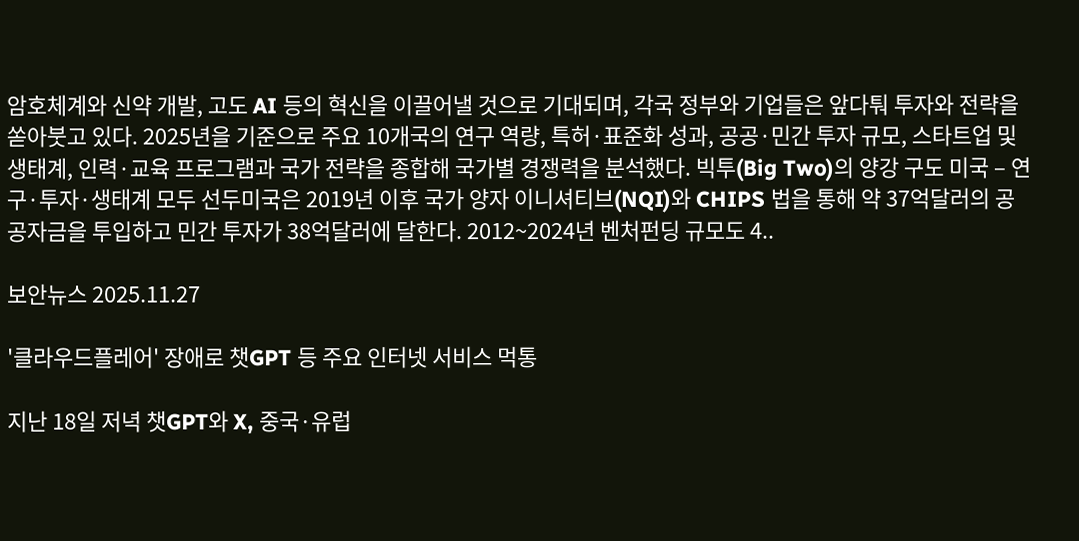암호체계와 신약 개발, 고도 AI 등의 혁신을 이끌어낼 것으로 기대되며, 각국 정부와 기업들은 앞다퉈 투자와 전략을 쏟아붓고 있다. 2025년을 기준으로 주요 10개국의 연구 역량, 특허·표준화 성과, 공공·민간 투자 규모, 스타트업 및 생태계, 인력·교육 프로그램과 국가 전략을 종합해 국가별 경쟁력을 분석했다. 빅투(Big Two)의 양강 구도 미국 – 연구·투자·생태계 모두 선두미국은 2019년 이후 국가 양자 이니셔티브(NQI)와 CHIPS 법을 통해 약 37억달러의 공공자금을 투입하고 민간 투자가 38억달러에 달한다. 2012~2024년 벤처펀딩 규모도 4..

보안뉴스 2025.11.27

'클라우드플레어' 장애로 챗GPT 등 주요 인터넷 서비스 먹통

지난 18일 저녁 챗GPT와 X, 중국·유럽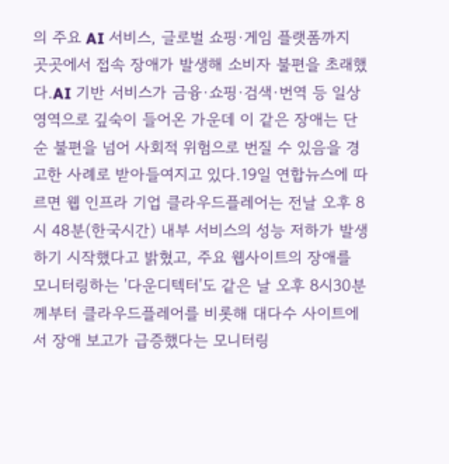의 주요 AI 서비스, 글로벌 쇼핑·게임 플랫폼까지 곳곳에서 접속 장애가 발생해 소비자 불편을 초래했다.AI 기반 서비스가 금융·쇼핑·검색·번역 등 일상 영역으로 깊숙이 들어온 가운데 이 같은 장애는 단순 불편을 넘어 사회적 위험으로 번질 수 있음을 경고한 사례로 받아들여지고 있다.19일 연합뉴스에 따르면 웹 인프라 기업 클라우드플레어는 전날 오후 8시 48분(한국시간) 내부 서비스의 성능 저하가 발생하기 시작했다고 밝혔고, 주요 웹사이트의 장애를 모니터링하는 '다운디텍터'도 같은 날 오후 8시30분께부터 클라우드플레어를 비롯해 대다수 사이트에서 장애 보고가 급증했다는 모니터링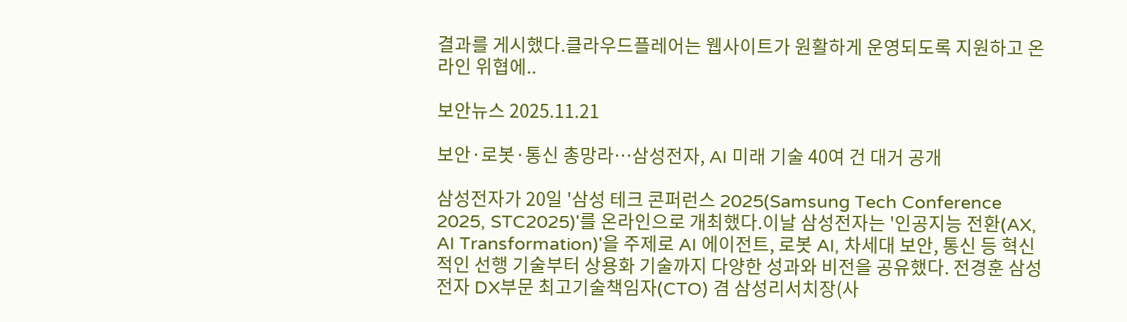결과를 게시했다.클라우드플레어는 웹사이트가 원활하게 운영되도록 지원하고 온라인 위협에..

보안뉴스 2025.11.21

보안·로봇·통신 총망라…삼성전자, AI 미래 기술 40여 건 대거 공개

삼성전자가 20일 '삼성 테크 콘퍼런스 2025(Samsung Tech Conference 2025, STC2025)'를 온라인으로 개최했다.이날 삼성전자는 '인공지능 전환(AX, AI Transformation)'을 주제로 AI 에이전트, 로봇 AI, 차세대 보안, 통신 등 혁신적인 선행 기술부터 상용화 기술까지 다양한 성과와 비전을 공유했다. 전경훈 삼성전자 DX부문 최고기술책임자(CTO) 겸 삼성리서치장(사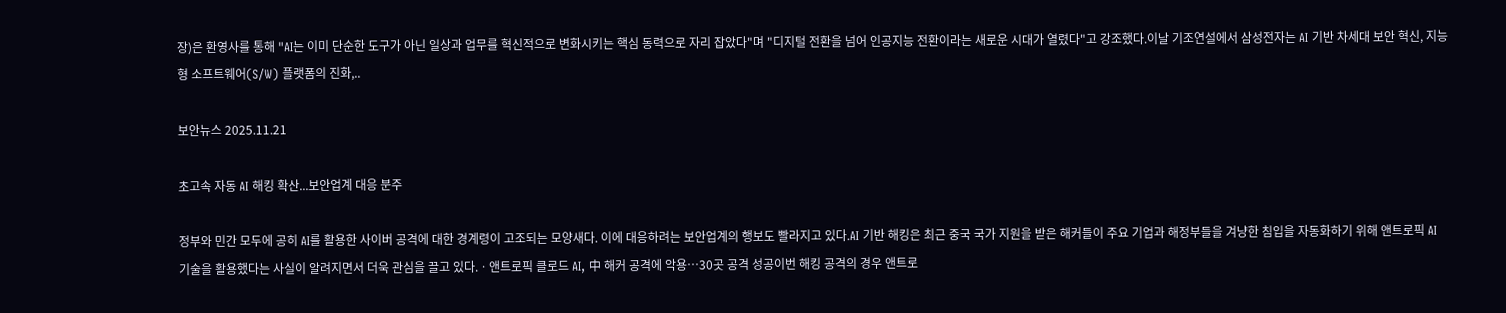장)은 환영사를 통해 "AI는 이미 단순한 도구가 아닌 일상과 업무를 혁신적으로 변화시키는 핵심 동력으로 자리 잡았다"며 "디지털 전환을 넘어 인공지능 전환이라는 새로운 시대가 열렸다"고 강조했다.이날 기조연설에서 삼성전자는 AI 기반 차세대 보안 혁신, 지능형 소프트웨어(S/W) 플랫폼의 진화,..

보안뉴스 2025.11.21

초고속 자동 AI 해킹 확산...보안업계 대응 분주

정부와 민간 모두에 공히 AI를 활용한 사이버 공격에 대한 경계령이 고조되는 모양새다. 이에 대응하려는 보안업계의 행보도 빨라지고 있다.AI 기반 해킹은 최근 중국 국가 지원을 받은 해커들이 주요 기업과 해정부들을 겨냥한 침입을 자동화하기 위해 앤트로픽 AI 기술을 활용했다는 사실이 알려지면서 더욱 관심을 끌고 있다.ㆍ앤트로픽 클로드 AI, 中 해커 공격에 악용…30곳 공격 성공이번 해킹 공격의 경우 앤트로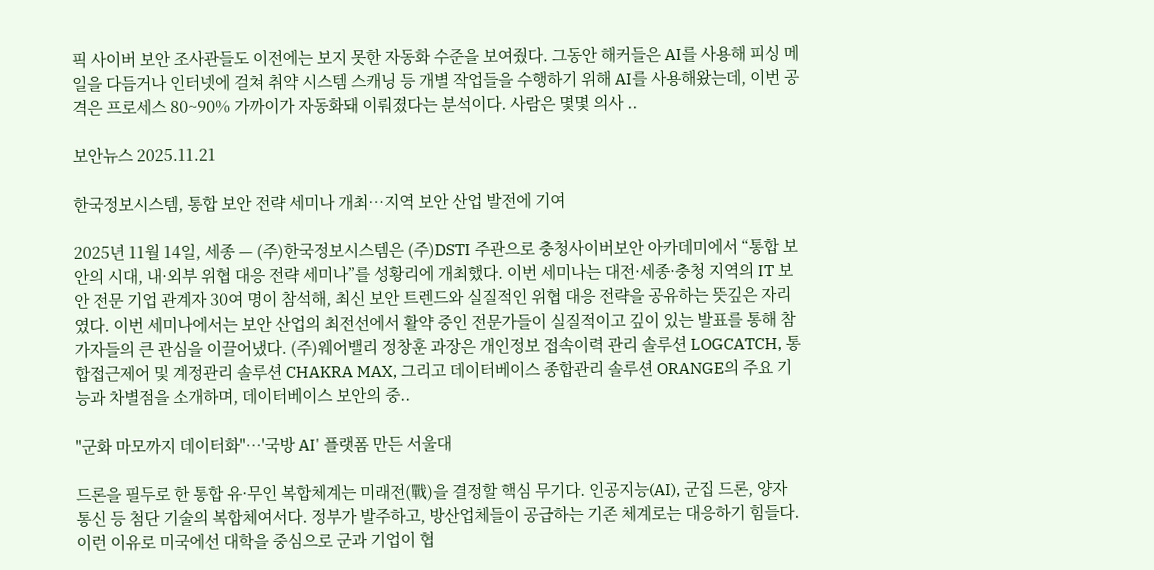픽 사이버 보안 조사관들도 이전에는 보지 못한 자동화 수준을 보여줬다. 그동안 해커들은 AI를 사용해 피싱 메일을 다듬거나 인터넷에 걸쳐 취약 시스템 스캐닝 등 개별 작업들을 수행하기 위해 AI를 사용해왔는데, 이번 공격은 프로세스 80~90% 가까이가 자동화돼 이뤄졌다는 분석이다. 사람은 몇몇 의사 ..

보안뉴스 2025.11.21

한국정보시스템, 통합 보안 전략 세미나 개최…지역 보안 산업 발전에 기여

2025년 11월 14일, 세종 — (주)한국정보시스템은 (주)DSTI 주관으로 충청사이버보안 아카데미에서 “통합 보안의 시대, 내·외부 위협 대응 전략 세미나”를 성황리에 개최했다. 이번 세미나는 대전·세종·충청 지역의 IT 보안 전문 기업 관계자 30여 명이 참석해, 최신 보안 트렌드와 실질적인 위협 대응 전략을 공유하는 뜻깊은 자리였다. 이번 세미나에서는 보안 산업의 최전선에서 활약 중인 전문가들이 실질적이고 깊이 있는 발표를 통해 참가자들의 큰 관심을 이끌어냈다. (주)웨어밸리 정창훈 과장은 개인정보 접속이력 관리 솔루션 LOGCATCH, 통합접근제어 및 계정관리 솔루션 CHAKRA MAX, 그리고 데이터베이스 종합관리 솔루션 ORANGE의 주요 기능과 차별점을 소개하며, 데이터베이스 보안의 중..

"군화 마모까지 데이터화"…'국방 AI' 플랫폼 만든 서울대

드론을 필두로 한 통합 유·무인 복합체계는 미래전(戰)을 결정할 핵심 무기다. 인공지능(AI), 군집 드론, 양자 통신 등 첨단 기술의 복합체여서다. 정부가 발주하고, 방산업체들이 공급하는 기존 체계로는 대응하기 힘들다. 이런 이유로 미국에선 대학을 중심으로 군과 기업이 협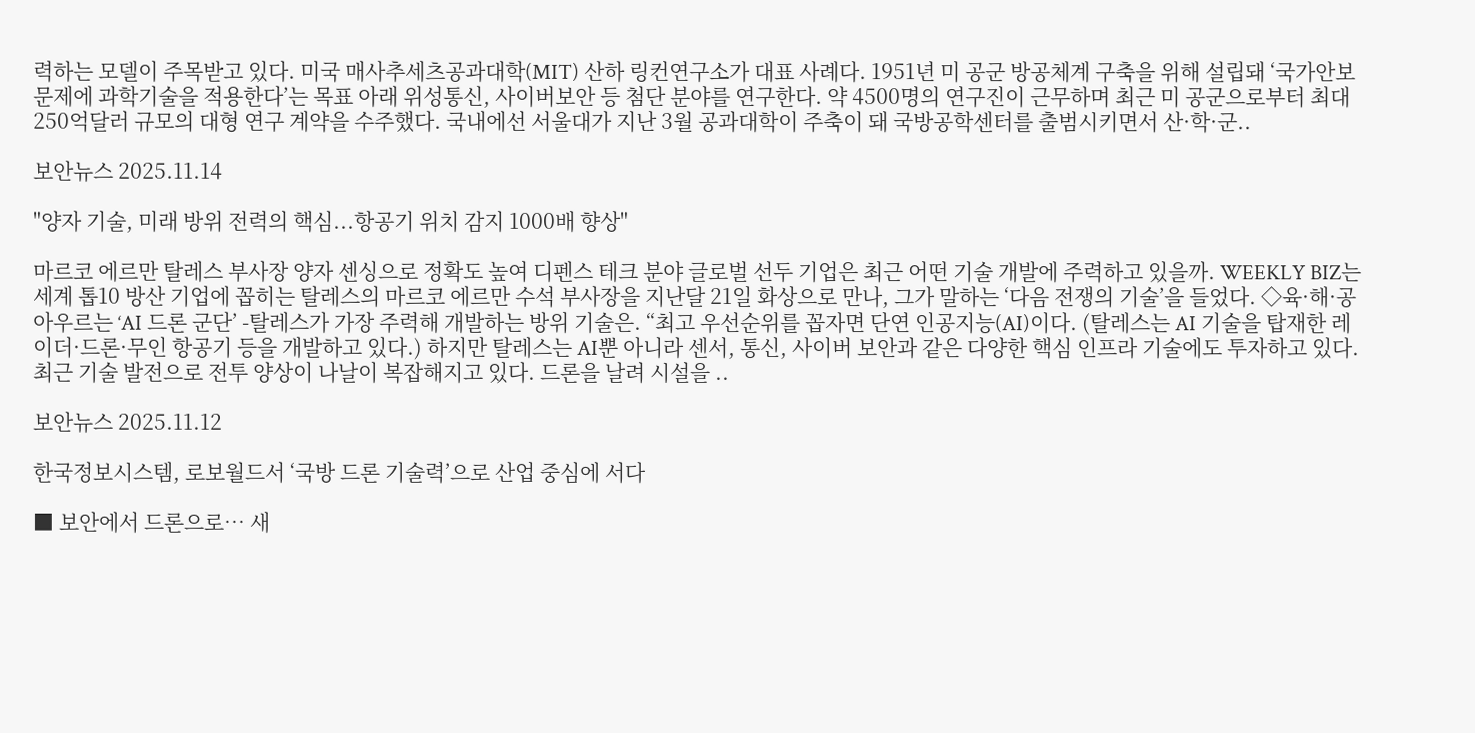력하는 모델이 주목받고 있다. 미국 매사추세츠공과대학(MIT) 산하 링컨연구소가 대표 사례다. 1951년 미 공군 방공체계 구축을 위해 설립돼 ‘국가안보 문제에 과학기술을 적용한다’는 목표 아래 위성통신, 사이버보안 등 첨단 분야를 연구한다. 약 4500명의 연구진이 근무하며 최근 미 공군으로부터 최대 250억달러 규모의 대형 연구 계약을 수주했다. 국내에선 서울대가 지난 3월 공과대학이 주축이 돼 국방공학센터를 출범시키면서 산·학·군..

보안뉴스 2025.11.14

"양자 기술, 미래 방위 전력의 핵심...항공기 위치 감지 1000배 향상"

마르코 에르만 탈레스 부사장 양자 센싱으로 정확도 높여 디펜스 테크 분야 글로벌 선두 기업은 최근 어떤 기술 개발에 주력하고 있을까. WEEKLY BIZ는 세계 톱10 방산 기업에 꼽히는 탈레스의 마르코 에르만 수석 부사장을 지난달 21일 화상으로 만나, 그가 말하는 ‘다음 전쟁의 기술’을 들었다. ◇육·해·공 아우르는 ‘AI 드론 군단’ -탈레스가 가장 주력해 개발하는 방위 기술은. “최고 우선순위를 꼽자면 단연 인공지능(AI)이다. (탈레스는 AI 기술을 탑재한 레이더·드론·무인 항공기 등을 개발하고 있다.) 하지만 탈레스는 AI뿐 아니라 센서, 통신, 사이버 보안과 같은 다양한 핵심 인프라 기술에도 투자하고 있다. 최근 기술 발전으로 전투 양상이 나날이 복잡해지고 있다. 드론을 날려 시설을 ..

보안뉴스 2025.11.12

한국정보시스템, 로보월드서 ‘국방 드론 기술력’으로 산업 중심에 서다

■ 보안에서 드론으로… 새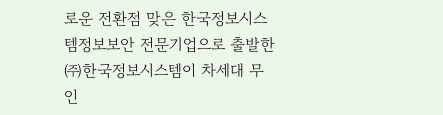로운 전환점 맞은 한국정보시스템정보보안 전문기업으로 출발한 ㈜한국정보시스템이 차세대 무인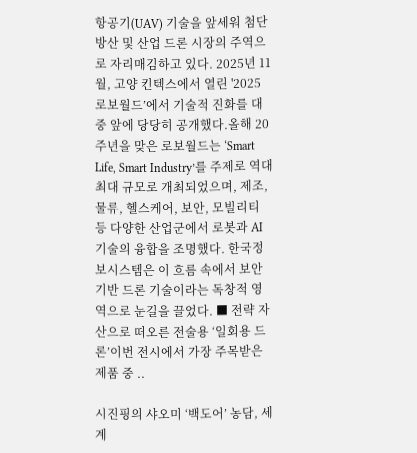항공기(UAV) 기술을 앞세워 첨단 방산 및 산업 드론 시장의 주역으로 자리매김하고 있다. 2025년 11월, 고양 킨텍스에서 열린 '2025 로보월드’에서 기술적 진화를 대중 앞에 당당히 공개했다.올해 20주년을 맞은 로보월드는 ‘Smart Life, Smart Industry’를 주제로 역대 최대 규모로 개최되었으며, 제조, 물류, 헬스케어, 보안, 모빌리티 등 다양한 산업군에서 로봇과 AI 기술의 융합을 조명했다. 한국정보시스템은 이 흐름 속에서 보안 기반 드론 기술이라는 독창적 영역으로 눈길을 끌었다. ■ 전략 자산으로 떠오른 전술용 ‘일회용 드론’이번 전시에서 가장 주목받은 제품 중 ..

시진핑의 샤오미 ‘백도어’ 농담, 세계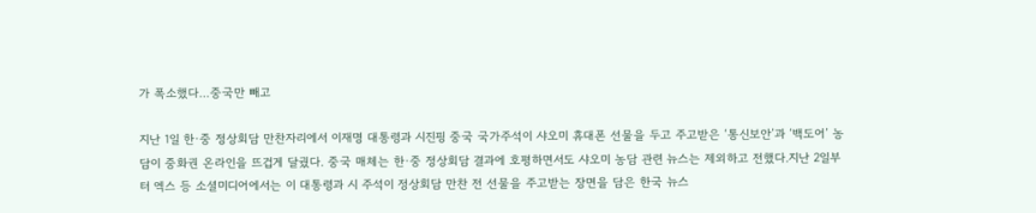가 폭소했다…중국만 빼고

지난 1일 한·중 정상회담 만찬자리에서 이재명 대통령과 시진핑 중국 국가주석이 샤오미 휴대폰 선물을 두고 주고받은 ‘통신보안’과 ‘백도어’ 농담이 중화권 온라인을 뜨겁게 달궜다. 중국 매체는 한·중 정상회담 결과에 호평하면서도 샤오미 농담 관련 뉴스는 제외하고 전했다.지난 2일부터 엑스 등 소셜미디어에서는 이 대통령과 시 주석이 정상회담 만찬 전 선물을 주고받는 장면을 담은 한국 뉴스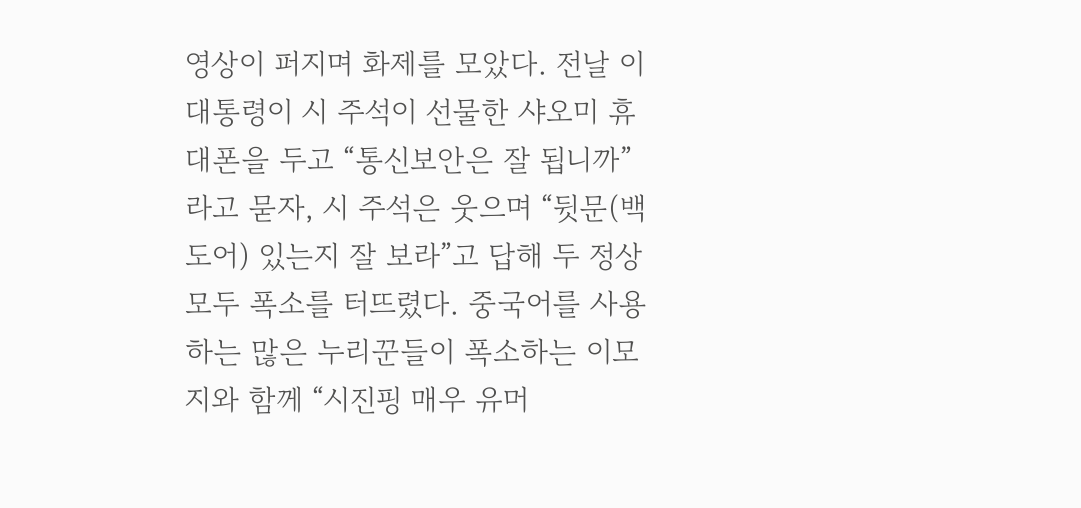영상이 퍼지며 화제를 모았다. 전날 이 대통령이 시 주석이 선물한 샤오미 휴대폰을 두고 “통신보안은 잘 됩니까”라고 묻자, 시 주석은 웃으며 “뒷문(백도어) 있는지 잘 보라”고 답해 두 정상 모두 폭소를 터뜨렸다. 중국어를 사용하는 많은 누리꾼들이 폭소하는 이모지와 함께 “시진핑 매우 유머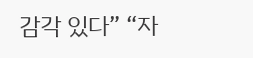감각 있다” “자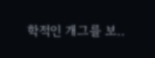학적인 개그를 보..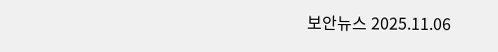보안뉴스 2025.11.06